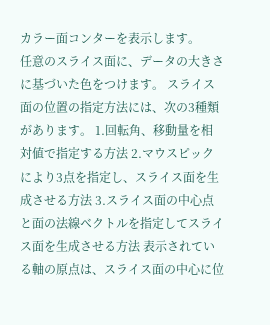カラー面コンターを表示します。
任意のスライス面に、データの大きさに基づいた色をつけます。 スライス面の位置の指定方法には、次の3種類があります。 1.回転角、移動量を相対値で指定する方法 2.マウスピックにより3点を指定し、スライス面を生成させる方法 3.スライス面の中心点と面の法線ベクトルを指定してスライス面を生成させる方法 表示されている軸の原点は、スライス面の中心に位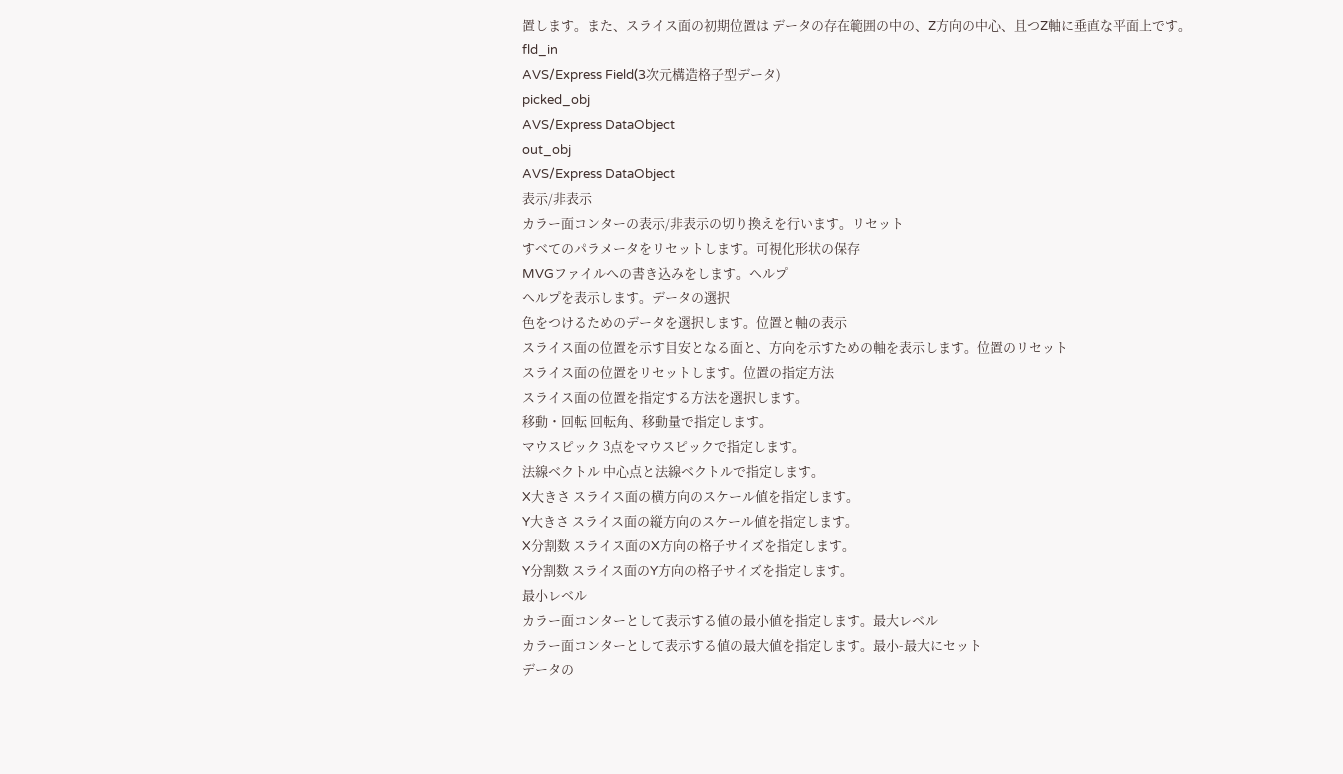置します。また、スライス面の初期位置は データの存在範囲の中の、Z方向の中心、且つZ軸に垂直な平面上です。
fld_in
AVS/Express Field(3次元構造格子型データ)
picked_obj
AVS/Express DataObject
out_obj
AVS/Express DataObject
表示/非表示
カラー面コンターの表示/非表示の切り換えを行います。リセット
すべてのパラメータをリセットします。可視化形状の保存
MVGファイルへの書き込みをします。ヘルプ
ヘルプを表示します。データの選択
色をつけるためのデータを選択します。位置と軸の表示
スライス面の位置を示す目安となる面と、方向を示すための軸を表示します。位置のリセット
スライス面の位置をリセットします。位置の指定方法
スライス面の位置を指定する方法を選択します。
移動・回転 回転角、移動量で指定します。
マウスピック 3点をマウスピックで指定します。
法線ベクトル 中心点と法線ベクトルで指定します。
X大きさ スライス面の横方向のスケール値を指定します。
Y大きさ スライス面の縦方向のスケール値を指定します。
X分割数 スライス面のX方向の格子サイズを指定します。
Y分割数 スライス面のY方向の格子サイズを指定します。
最小レベル
カラー面コンターとして表示する値の最小値を指定します。最大レベル
カラー面コンターとして表示する値の最大値を指定します。最小-最大にセット
データの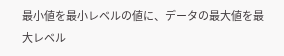最小値を最小レベルの値に、データの最大値を最大レベル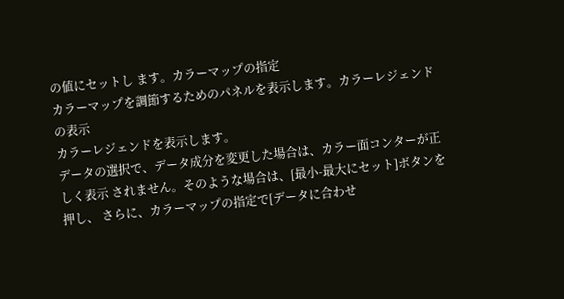の値にセットし ます。カラーマップの指定
カラーマップを調節するためのパネルを表示します。カラーレジェンドの表示
カラーレジェンドを表示します。
データの選択で、データ成分を変更した場合は、カラー面コンターが正しく表示 されません。そのような場合は、[最小-最大にセット]ボタンを押し、 さらに、カラーマップの指定で[データに合わせ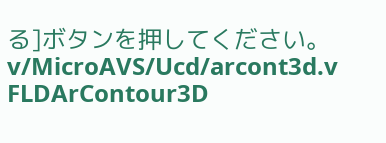る]ボタンを押してください。
v/MicroAVS/Ucd/arcont3d.v
FLDArContour3D